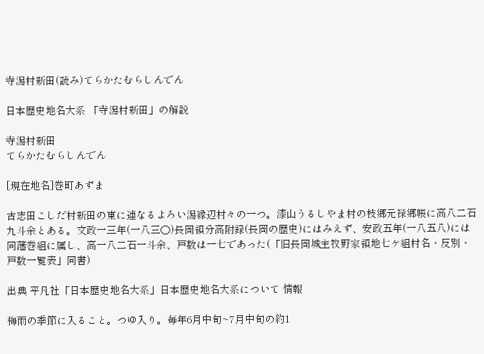寺潟村新田(読み)てらかたむらしんでん

日本歴史地名大系 「寺潟村新田」の解説

寺潟村新田
てらかたむらしんでん

[現在地名]巻町あずま

古志田こしだ村新田の東に連なるよろい潟縁辺村々の一つ。漆山うるしやま村の枝郷元禄郷帳に高八二石九斗余とある。文政一三年(一八三〇)長岡領分高附録(長岡の歴史)にはみえず、安政五年(一八五八)には同藩巻組に属し、高一八二石一斗余、戸数は一七であった(「旧長岡城主牧野家領地七ケ組村名・反別・戸数一覧表」同書)

出典 平凡社「日本歴史地名大系」日本歴史地名大系について 情報

梅雨の季節に入ること。つゆ入り。毎年6月中旬~7月中旬の約1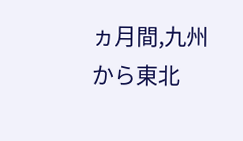ヵ月間,九州から東北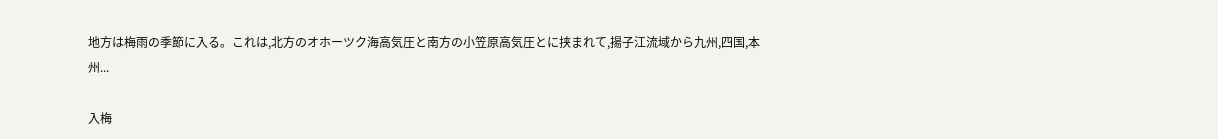地方は梅雨の季節に入る。これは,北方のオホーツク海高気圧と南方の小笠原高気圧とに挟まれて,揚子江流域から九州,四国,本州...

入梅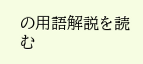の用語解説を読む